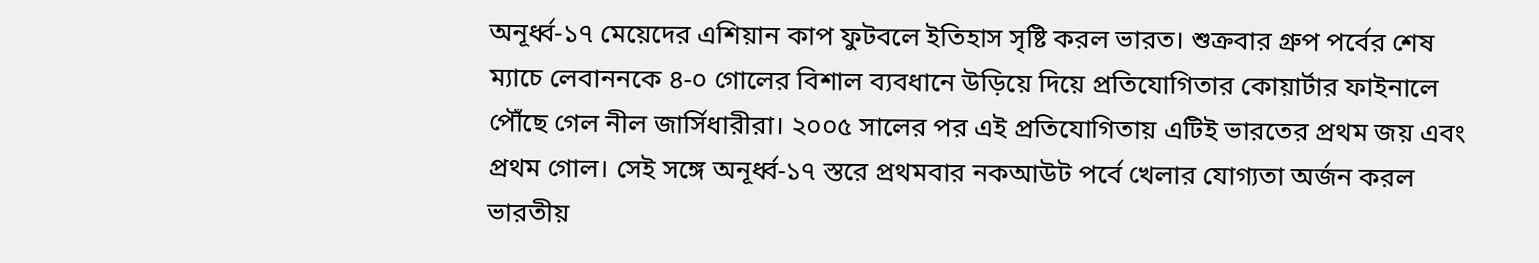অনূর্ধ্ব-১৭ মেয়েদের এশিয়ান কাপ ফুটবলে ইতিহাস সৃষ্টি করল ভারত। শুক্রবার গ্রুপ পর্বের শেষ ম্যাচে লেবাননকে ৪-০ গোলের বিশাল ব্যবধানে উড়িয়ে দিয়ে প্রতিযোগিতার কোয়ার্টার ফাইনালে পৌঁছে গেল নীল জার্সিধারীরা। ২০০৫ সালের পর এই প্রতিযোগিতায় এটিই ভারতের প্রথম জয় এবং প্রথম গোল। সেই সঙ্গে অনূর্ধ্ব-১৭ স্তরে প্রথমবার নকআউট পর্বে খেলার যোগ্যতা অর্জন করল ভারতীয়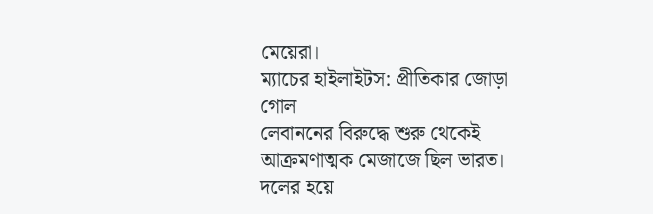মেয়েরা।
ম্যাচের হাইলাইটস: প্রীতিকার জোড়া গোল
লেবাননের বিরুদ্ধে শুরু থেকেই আক্রমণাত্মক মেজাজে ছিল ভারত। দলের হয়ে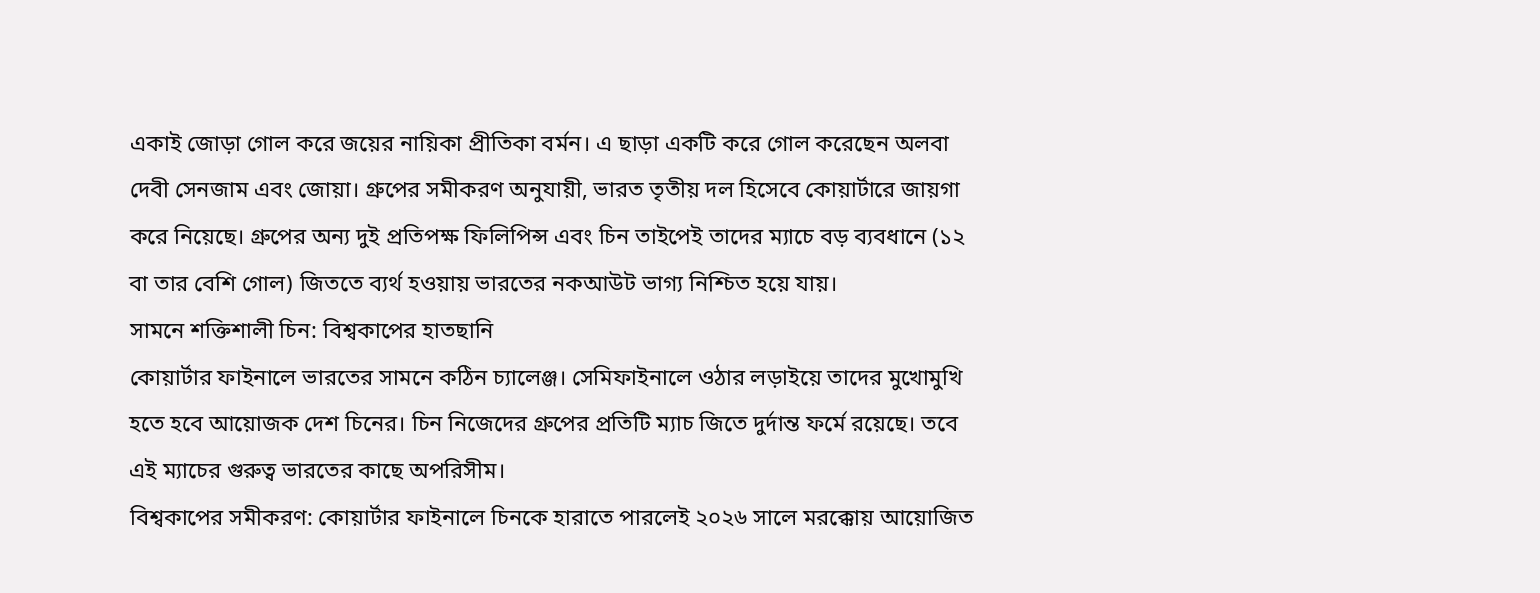একাই জোড়া গোল করে জয়ের নায়িকা প্রীতিকা বর্মন। এ ছাড়া একটি করে গোল করেছেন অলবা দেবী সেনজাম এবং জোয়া। গ্রুপের সমীকরণ অনুযায়ী, ভারত তৃতীয় দল হিসেবে কোয়ার্টারে জায়গা করে নিয়েছে। গ্রুপের অন্য দুই প্রতিপক্ষ ফিলিপিন্স এবং চিন তাইপেই তাদের ম্যাচে বড় ব্যবধানে (১২ বা তার বেশি গোল) জিততে ব্যর্থ হওয়ায় ভারতের নকআউট ভাগ্য নিশ্চিত হয়ে যায়।
সামনে শক্তিশালী চিন: বিশ্বকাপের হাতছানি
কোয়ার্টার ফাইনালে ভারতের সামনে কঠিন চ্যালেঞ্জ। সেমিফাইনালে ওঠার লড়াইয়ে তাদের মুখোমুখি হতে হবে আয়োজক দেশ চিনের। চিন নিজেদের গ্রুপের প্রতিটি ম্যাচ জিতে দুর্দান্ত ফর্মে রয়েছে। তবে এই ম্যাচের গুরুত্ব ভারতের কাছে অপরিসীম।
বিশ্বকাপের সমীকরণ: কোয়ার্টার ফাইনালে চিনকে হারাতে পারলেই ২০২৬ সালে মরক্কোয় আয়োজিত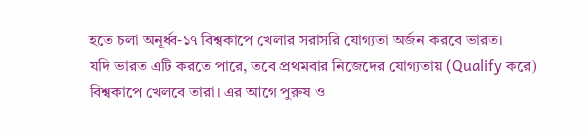হতে চলা অনূর্ধ্ব-১৭ বিশ্বকাপে খেলার সরাসরি যোগ্যতা অর্জন করবে ভারত।
যদি ভারত এটি করতে পারে, তবে প্রথমবার নিজেদের যোগ্যতায় (Qualify করে) বিশ্বকাপে খেলবে তারা। এর আগে পুরুষ ও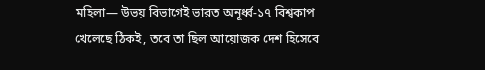মহিলা— উভয় বিভাগেই ভারত অনূর্ধ্ব-১৭ বিশ্বকাপ খেলেছে ঠিকই, তবে তা ছিল আয়োজক দেশ হিসেবে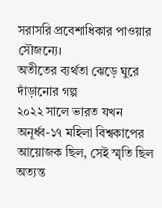সরাসরি প্রবেশাধিকার পাওয়ার সৌজন্যে।
অতীতের ব্যর্থতা ঝেড়ে ঘুরে দাঁড়ানোর গল্প
২০২২ সালে ভারত যখন অনূর্ধ্ব-১৭ মহিলা বিশ্বকাপের আয়োজক ছিল, সেই স্মৃতি ছিল অত্যন্ত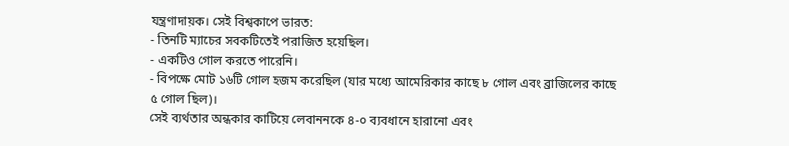যন্ত্রণাদায়ক। সেই বিশ্বকাপে ভারত:
- তিনটি ম্যাচের সবকটিতেই পরাজিত হয়েছিল।
- একটিও গোল করতে পারেনি।
- বিপক্ষে মোট ১৬টি গোল হজম করেছিল (যার মধ্যে আমেরিকার কাছে ৮ গোল এবং ব্রাজিলের কাছে ৫ গোল ছিল)।
সেই ব্যর্থতার অন্ধকার কাটিয়ে লেবাননকে ৪-০ ব্যবধানে হারানো এবং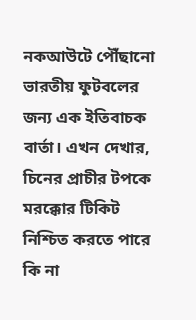নকআউটে পৌঁছানো ভারতীয় ফুটবলের জন্য এক ইতিবাচক বার্তা। এখন দেখার, চিনের প্রাচীর টপকে মরক্কোর টিকিট নিশ্চিত করতে পারে কি না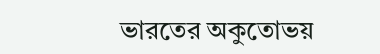ভারতের অকুতোভয়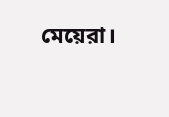মেয়েরা।